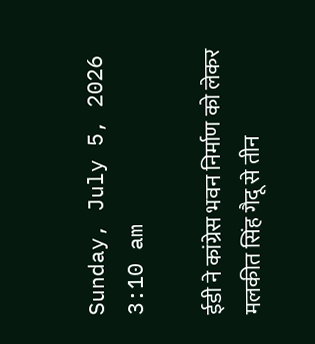Sunday, July 5, 2026 3:10 am

ईडी ने कांग्रेस भवन निर्माण को लेकर मलकीत सिंह गैदू से तीन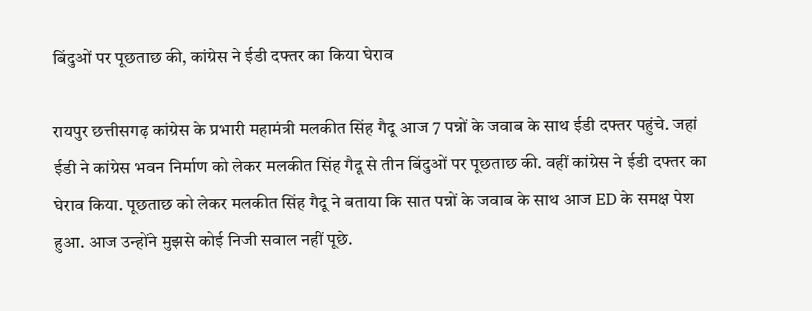बिंदुओं पर पूछताछ की, कांग्रेस ने ईडी दफ्तर का किया घेराव

रायपुर छत्तीसगढ़ कांग्रेस के प्रभारी महामंत्री मलकीत सिंह गैदू आज 7 पन्नों के जवाब के साथ ईडी दफ्तर पहुंचे. जहां ईडी ने कांग्रेस भवन निर्माण को लेकर मलकीत सिंह गैदू से तीन बिंदुओं पर पूछताछ की. वहीं कांग्रेस ने ईडी दफ्तर का घेराव किया. पूछताछ को लेकर मलकीत सिंह गैदू ने बताया कि सात पन्नों के जवाब के साथ आज ED के समक्ष पेश हुआ. आज उन्होंने मुझसे कोई निजी सवाल नहीं पूछे.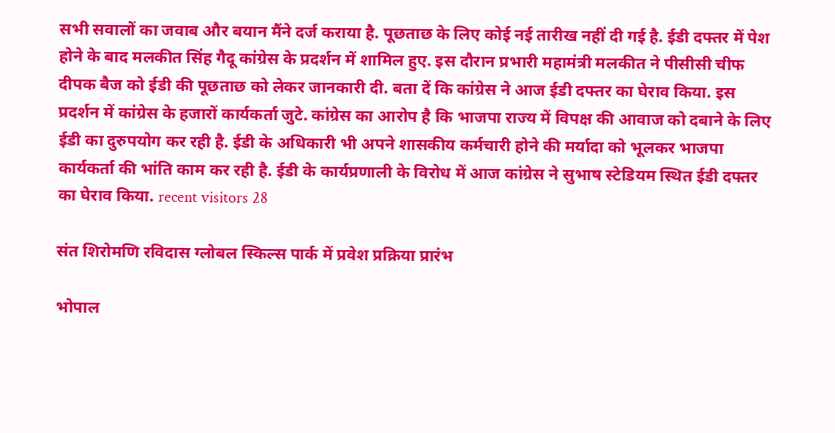सभी सवालों का जवाब और बयान मैंने दर्ज कराया है. पूछताछ के लिए कोई नई तारीख नहीं दी गई है. ईडी दफ्तर में पेश होने के बाद मलकीत सिंह गैदू कांग्रेस के प्रदर्शन में शामिल हुए. इस दौरान प्रभारी महामंत्री मलकीत ने पीसीसी चीफ दीपक बैज को ईडी की पूछताछ को लेकर जानकारी दी. बता दें कि कांग्रेस ने आज ईडी दफ्तर का घेराव किया. इस प्रदर्शन में कांग्रेस के हजारों कार्यकर्ता जुटे. कांग्रेस का आरोप है कि भाजपा राज्य में विपक्ष की आवाज को दबाने के लिए ईडी का दुरुपयोग कर रही है. ईडी के अधिकारी भी अपने शासकीय कर्मचारी होने की मर्यादा को भूलकर भाजपा कार्यकर्ता की भांति काम कर रही है. ईडी के कार्यप्रणाली के विरोध में आज कांग्रेस ने सुभाष स्टेडियम स्थित ईडी दफ्तर का घेराव किया. recent visitors 28

संत शिरोमणि रविदास ग्लोबल स्किल्स पार्क में प्रवेश प्रक्रिया प्रारंभ

भोपाल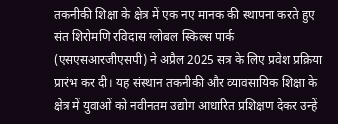तकनीकी शिक्षा के क्षेत्र में एक नए मानक की स्थापना करते हुए संत शिरोमणि रविदास ग्लोबल स्किल्स पार्क (एसएसआरजीएसपी) ने अप्रैल 2025 सत्र के लिए प्रवेश प्रक्रिया प्रारंभ कर दी। यह संस्थान तकनीकी और व्यावसायिक शिक्षा के क्षेत्र में युवाओं को नवीनतम उद्योग आधारित प्रशिक्षण देकर उन्हें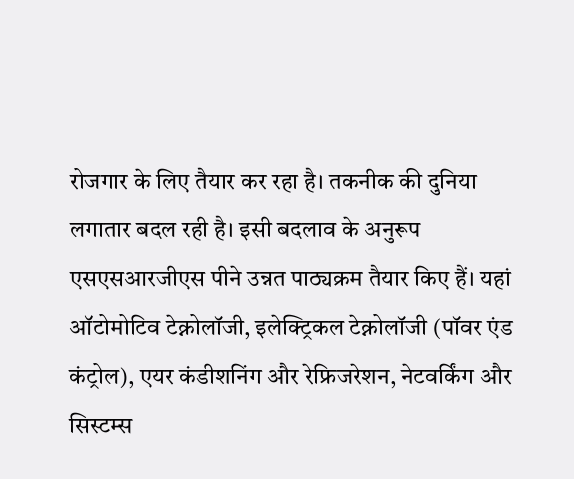रोजगार के लिए तैयार कर रहा है। तकनीक की दुनिया लगातार बदल रही है। इसी बदलाव के अनुरूप एसएसआरजीएस पीने उन्नत पाठ्यक्रम तैयार किए हैं। यहां ऑटोमोटिव टेक्नोलॉजी, इलेक्ट्रिकल टेक्नोलॉजी (पॉवर एंड कंट्रोल), एयर कंडीशनिंग और रेफ्रिजरेशन, नेटवर्किंग और सिस्टम्स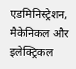एडमिनिस्ट्रेशन, मैकेनिकल और इलेक्ट्रिकल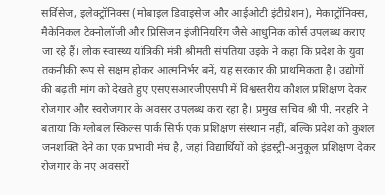सर्विसेज, इलेक्ट्रॉनिक्स (मोबाइल डिवाइसेज और आईओटी इंटीग्रेशन), मेकाट्रॉनिक्स, मैकेनिकल टेक्नोलॉजी और प्रिसिजन इंजीनियरिंग जैसे आधुनिक कोर्स उपलब्ध कराए जा रहे हैं। लोक स्वास्थ्य यांत्रिकी मंत्री श्रीमती संपतिया उइके ने कहा कि प्रदेश के युवा तकनीकी रूप से सक्षम होकर आत्मनिर्भर बनें, यह सरकार की प्राथमिकता है। उद्योगों की बढ़ती मांग को देखते हुए एसएसआरजीएसपी में विश्वस्तरीय कौशल प्रशिक्षण देकर रोजगार और स्वरोजगार के अवसर उपलब्ध करा रहा है। प्रमुख सचिव श्री पी. नरहरि ने बताया कि ग्लोबल स्किल्स पार्क सिर्फ एक प्रशिक्षण संस्थान नहीं, बल्कि प्रदेश को कुशल जनशक्ति देने का एक प्रभावी मंच है, जहां विद्यार्थियों को इंडस्ट्री-अनुकूल प्रशिक्षण देकर रोजगार के नए अवसरों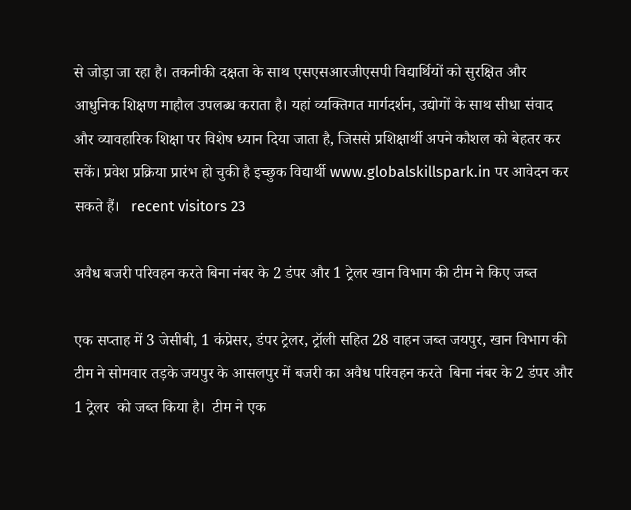से जोड़ा जा रहा है। तकनीकी दक्षता के साथ एसएसआरजीएसपी विद्यार्थियों को सुरक्षित और आधुनिक शिक्षण माहौल उपलब्ध कराता है। यहां व्यक्तिगत मार्गदर्शन, उद्योगों के साथ सीधा संवाद और व्यावहारिक शिक्षा पर विशेष ध्यान दिया जाता है, जिससे प्रशिक्षार्थी अपने कौशल को बेहतर कर सकें। प्रवेश प्रक्रिया प्रारंभ हो चुकी है इच्छुक विद्यार्थी www.globalskillspark.in पर आवेदन कर सकते हैं।   recent visitors 23

अवैध बजरी परिवहन करते बिना नंबर के 2 डंपर और 1 ट्रेलर खान विभाग की टीम ने किए जब्त

एक सप्ताह में 3 जेसीबी, 1 कंप्रेसर, डंपर ट्रेलर, ट्रॉली सहित 28 वाहन जब्त जयपुर, खान विभाग की टीम ने सोमवार तड़के जयपुर के आसलपुर में बजरी का अवैध परिवहन करते  बिना नंबर के 2 डंपर और 1 ट्रेलर  को जब्त किया है।  टीम ने एक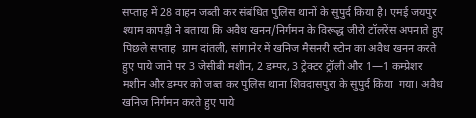सप्ताह में 28 वाहन जब्ती कर संबंधित पुलिस थानों के सुपुर्द किया है। एमई जयपुर श्याम कापड़ी ने बताया कि अवैध खनन/निर्गमन के विरूद्ध जीरो टॉलरेंस अपनाते हुए पिछले सप्ताह  ग्राम दांतली, सांगानेर में खनिज मैसनरी स्टोन का अवैध खनन करते हुए पाये जाने पर 3 जेसीबी मशीन, 2 डम्पर, 3 ट्रेक्टर ट्रॉली और 1—1 कम्प्रेशर मशीन और डम्पर को जब्त कर पुलिस थाना शिवदासपुरा के सुपुर्द किया  गया। अवैध खनिज निर्गमन करते हुए पाये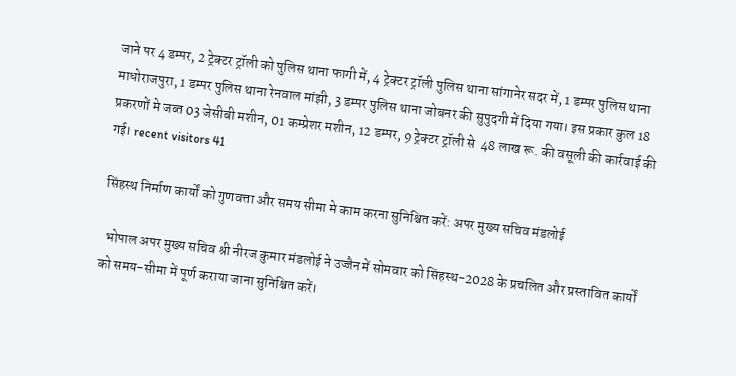जाने पर 4 डम्पर, 2 ट्रेक्टर ट्रॉली को पुलिस थाना फागी में, 4 ट्रेक्टर ट्रॉली पुलिस थाना सांगानेर सदर में, 1 डम्पर पुलिस थाना माधोराजपुरा, 1 डम्पर पुलिस थाना रेनवाल मांझी, 3 डम्पर पुलिस थाना जोबनर की सुपुदगी में दिया गया। इस प्रकार कुल 18 प्रकरणों मे जब्त 03 जेसीबी मशीन, 01 कम्प्रेशर मशीन, 12 डम्पर, 9 ट्रेक्टर ट्रॉली से  48 लाख रू. की वसूली की कार्रवाई की गई। recent visitors 41

सिंहस्थ निर्माण कार्यों को गुणवत्ता और समय सीमा मे काम करना सुनिश्चित करें: अपर मुख्य सचिव मंडलोई

  भोपाल अपर मुख्य सचिव श्री नीरज कुमार मंडलोई ने उज्जैन में सोमवार को सिंहस्थ-2028 के प्रचलित और प्रस्तावित कार्यों को समय-सीमा में पूर्ण कराया जाना सुनिश्चित करें।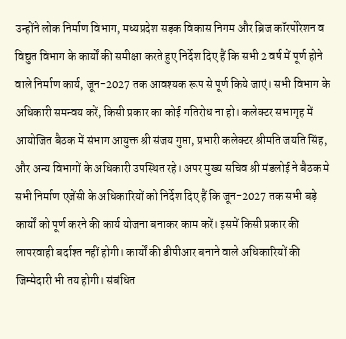उन्होंने लोक निर्माण विभाग, मध्यप्रदेश सड़क विकास निगम और ब्रिज कॉरपोरेशन व विद्युत विभाग के कार्यों की समीक्षा करते हुए निर्देश दिए हैं कि सभी 2 वर्ष में पूर्ण होने वाले निर्माण कार्य, जून-2027 तक आवश्यक रूप से पूर्ण किये जाएं। सभी विभाग के अधिकारी समन्वय करें, किसी प्रकार का कोई गतिरोध ना हो। कलेक्टर सभागृह में आयोजित बैठक में संभाग आयुक्त श्री संजय गुप्ता, प्रभारी कलेक्टर श्रीमति जयति सिंह, और अन्य विभागों के अधिकारी उपस्थित रहे। अपर मुख्य सचिव श्री मंडलोई ने बैठक मे सभी निर्माण एजेंसी के अधिकारियों को निर्देश दिए हैं कि जून-2027 तक सभी बड़े कार्यों को पूर्ण करने की कार्य योजना बनाकर काम करें। इसमें किसी प्रकार की लापरवाही बर्दाश्त नहीं होगी। कार्यों की डीपीआर बनाने वाले अधिकारियों की जिम्मेदारी भी तय होगी। संबंधित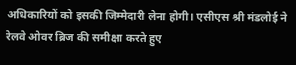अधिकारियों को इसकी जिम्मेदारी लेना होगी। एसीएस श्री मंडलोई ने रेलवे ओवर ब्रिज की समीक्षा करते हुए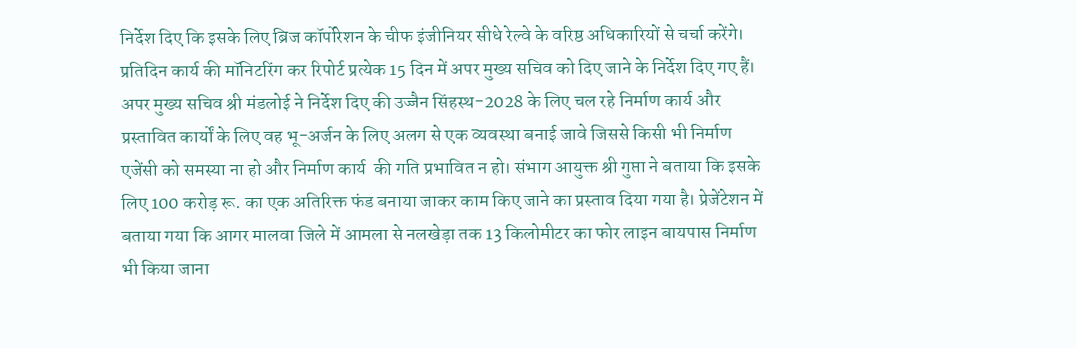निर्देश दिए कि इसके लिए ब्रिज कॉर्पोरेशन के चीफ इंजीनियर सीधे रेल्वे के वरिष्ठ अधिकारियों से चर्चा करेंगे। प्रतिदिन कार्य की मॉनिटरिंग कर रिपोर्ट प्रत्येक 15 दिन में अपर मुख्य सचिव को दिए जाने के निर्देश दिए गए हैं। अपर मुख्य सचिव श्री मंडलोई ने निर्देश दिए की उज्जैन सिंहस्थ-2028 के लिए चल रहे निर्माण कार्य और प्रस्तावित कार्यों के लिए वह भू-अर्जन के लिए अलग से एक व्यवस्था बनाई जावे जिससे किसी भी निर्माण एजेंसी को समस्या ना हो और निर्माण कार्य  की गति प्रभावित न हो। संभाग आयुक्त श्री गुप्ता ने बताया कि इसके लिए 100 करोड़ रू. का एक अतिरिक्त फंड बनाया जाकर काम किए जाने का प्रस्ताव दिया गया है। प्रेजेंटेशन में बताया गया कि आगर मालवा जिले में आमला से नलखेड़ा तक 13 किलोमीटर का फोर लाइन बायपास निर्माण भी किया जाना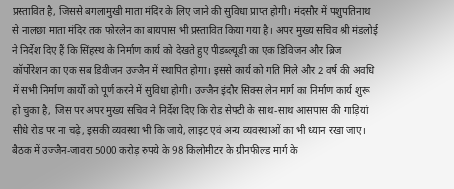प्रस्तावित है, जिससे बगलामुखी माता मंदिर के लिए जाने की सुविधा प्राप्त होगी। मंदसौर में पशुपतिनाथ से नालछा माता मंदिर तक फोरलेन का बायपास भी प्रस्तावित किया गया है। अपर मुख्य सचिव श्री मंडलोई ने निर्देश दिए हैं कि सिंहस्थ के निर्माण कार्य को देखते हुए पीडब्ल्यूडी का एक डिविजन और ब्रिज कॉर्पोरेशन का एक सब डिवीजन उज्जैन में स्थापित होगा। इससे कार्य को गति मिले और 2 वर्ष की अवधि में सभी निर्माण कार्यों को पूर्ण करने में सुविधा होगी। उज्जैन इंदौर सिक्स लेन मार्ग का निर्माण कार्य शुरू हो चुका है, जिस पर अपर मुख्य सचिव ने निर्देश दिए कि रोड सेफ्टी के साथ-साथ आसपास की गाड़ियां सीधे रोड पर ना चढ़े, इसकी व्यवस्था भी कि जाये, लाइट एवं अन्य व्यवस्थाओं का भी ध्यान रखा जाए। बैठक में उज्जैन-जावरा 5000 करोड़ रुपये के 98 किलोमीटर के ग्रीनफील्ड मार्ग के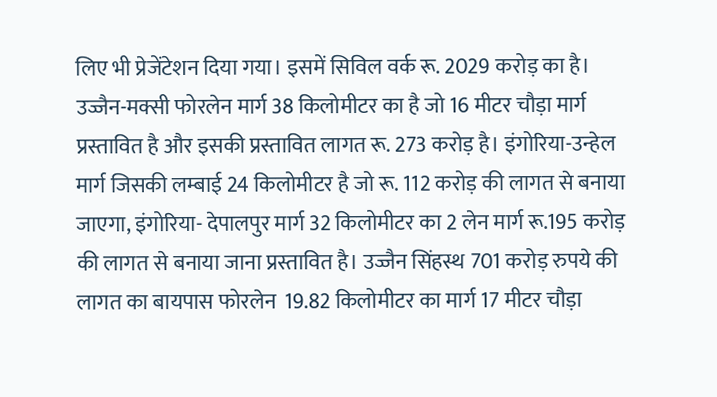लिए भी प्रेजेंटेशन दिया गया। इसमें सिविल वर्क रू. 2029 करोड़ का है। उज्जैन-मक्सी फोरलेन मार्ग 38 किलोमीटर का है जो 16 मीटर चौड़ा मार्ग प्रस्तावित है और इसकी प्रस्तावित लागत रू. 273 करोड़ है। इंगोरिया-उन्हेल मार्ग जिसकी लम्बाई 24 किलोमीटर है जो रू. 112 करोड़ की लागत से बनाया जाएगा, इंगोरिया- देपालपुर मार्ग 32 किलोमीटर का 2 लेन मार्ग रू.195 करोड़ की लागत से बनाया जाना प्रस्तावित है। उज्जैन सिंहस्थ 701 करोड़ रुपये की लागत का बायपास फोरलेन  19.82 किलोमीटर का मार्ग 17 मीटर चौड़ा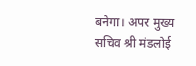बनेगा। अपर मुख्य सचिव श्री मंडलोई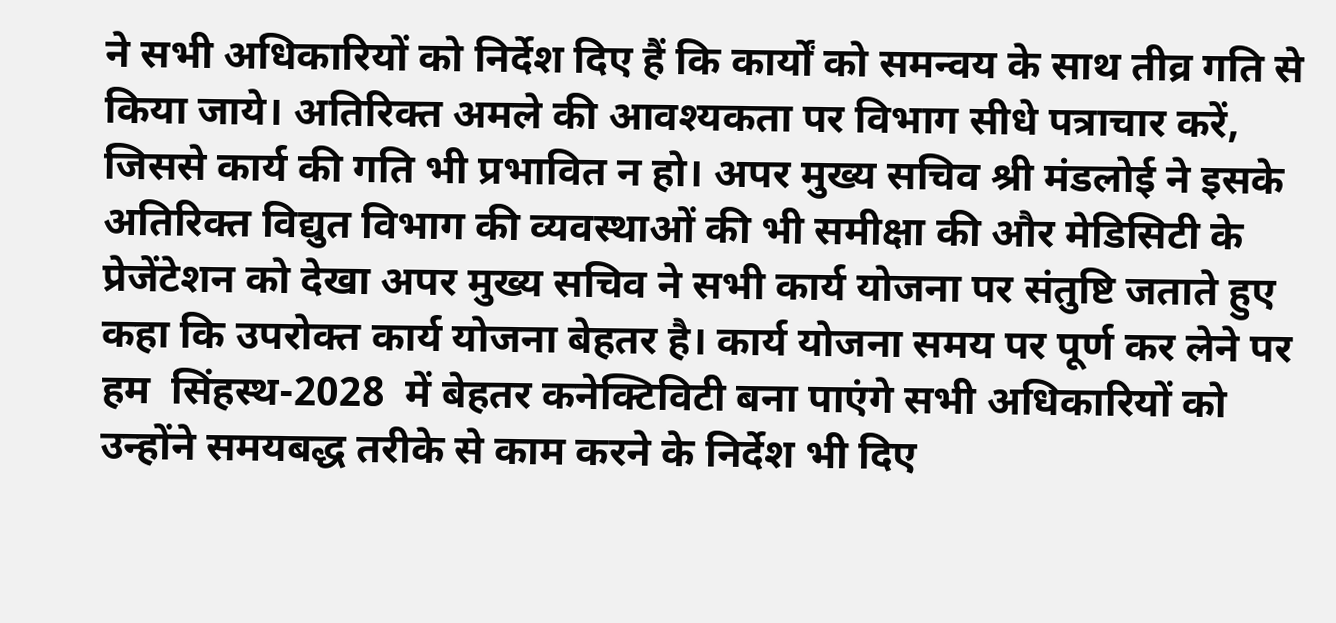ने सभी अधिकारियों को निर्देश दिए हैं कि कार्यों को समन्वय के साथ तीव्र गति से किया जाये। अतिरिक्त अमले की आवश्यकता पर विभाग सीधे पत्राचार करें, जिससे कार्य की गति भी प्रभावित न हो। अपर मुख्य सचिव श्री मंडलोई ने इसके अतिरिक्त विद्युत विभाग की व्यवस्थाओं की भी समीक्षा की और मेडिसिटी के प्रेजेंटेशन को देखा अपर मुख्य सचिव ने सभी कार्य योजना पर संतुष्टि जताते हुए कहा कि उपरोक्त कार्य योजना बेहतर है। कार्य योजना समय पर पूर्ण कर लेने पर हम  सिंहस्थ-2028  में बेहतर कनेक्टिविटी बना पाएंगे सभी अधिकारियों को उन्होंने समयबद्ध तरीके से काम करने के निर्देश भी दिए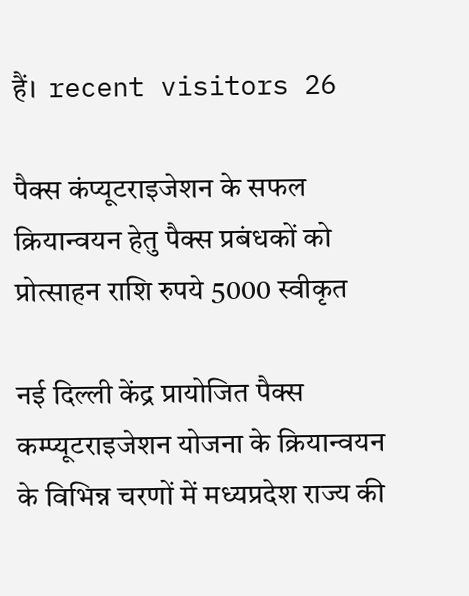हैं।  recent visitors 26

पैक्स कंप्यूटराइजेशन के सफल क्रियान्वयन हेतु पैक्स प्रबंधकों को प्रोत्साहन राशि रुपये 5000 स्वीकृत

नई दिल्ली केंद्र प्रायोजित पैक्स कम्प्यूटराइजेशन योजना के क्रियान्वयन के विभिन्न चरणों में मध्यप्रदेश राज्य की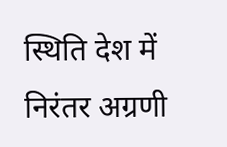स्थिति देश में निरंतर अग्रणी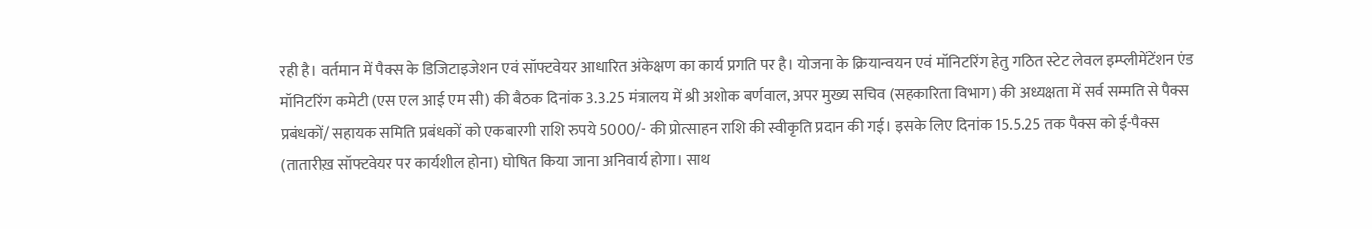रही है। वर्तमान में पैक्स के डिजिटाइजेशन एवं सॉफ्टवेयर आधारित अंकेक्षण का कार्य प्रगति पर है। योजना के क्रियान्वयन एवं मॉनिटरिंग हेतु गठित स्टेट लेवल इम्प्लीमेंटेंशन एंड मॉनिटरिंग कमेटी (एस एल आई एम सी) की बैठक दिनांक 3.3.25 मंत्रालय में श्री अशोक बर्णवाल, अपर मुख्य सचिव (सहकारिता विभाग) की अध्यक्षता में सर्व सम्मति से पैक्स प्रबंधकों/ सहायक समिति प्रबंधकों को एकबारगी राशि रुपये 5000/- की प्रोत्साहन राशि की स्वीकृति प्रदान की गई। इसके लिए दिनांक 15.5.25 तक पैक्स को ई-पैक्स (तातारीख़ सॉफ्टवेयर पर कार्यशील होना) घोषित किया जाना अनिवार्य होगा। साथ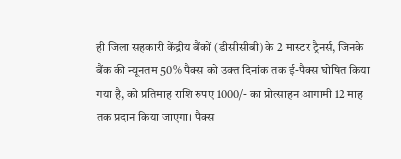ही जिला सहकारी केंद्रीय बैंकों (डीसीसीबी) के 2 मास्टर ट्रैनर्स, जिनके बैंक की न्यूनतम 50% पैक्स को उक्त दिनांक तक ई-पैक्स घोषित किया गया है, को प्रतिमाह राशि रुपए 1000/- का प्रोत्साहन आगामी 12 माह तक प्रदान किया जाएगा। पैक्स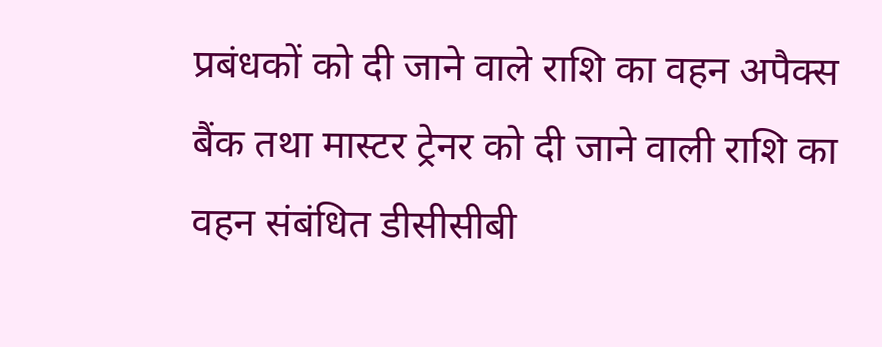प्रबंधकों को दी जाने वाले राशि का वहन अपैक्स बैंक तथा मास्टर ट्रेनर को दी जाने वाली राशि का वहन संबंधित डीसीसीबी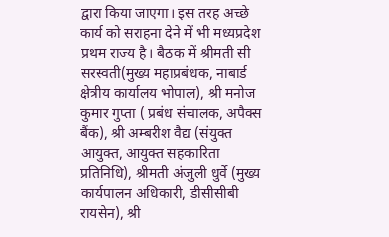द्वारा किया जाएगा। इस तरह अच्छे कार्य को सराहना देने में भी मध्यप्रदेश प्रथम राज्य है। बैठक में श्रीमती सी सरस्वती(मुख्य महाप्रबंधक, नाबार्ड क्षेत्रीय कार्यालय भोपाल), श्री मनोज कुमार गुप्ता ( प्रबंध संचालक, अपैक्स बैंक), श्री अम्बरीश वैद्य (संयुक्त आयुक्त, आयुक्त सहकारिता प्रतिनिधि), श्रीमती अंजुली धुर्वे (मुख्य कार्यपालन अधिकारी, डीसीसीबी रायसेन), श्री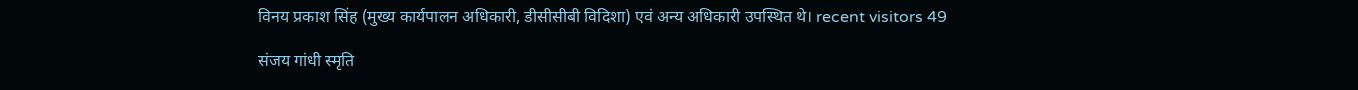विनय प्रकाश सिंह (मुख्य कार्यपालन अधिकारी, डीसीसीबी विदिशा) एवं अन्य अधिकारी उपस्थित थे। recent visitors 49

संजय गांधी स्मृति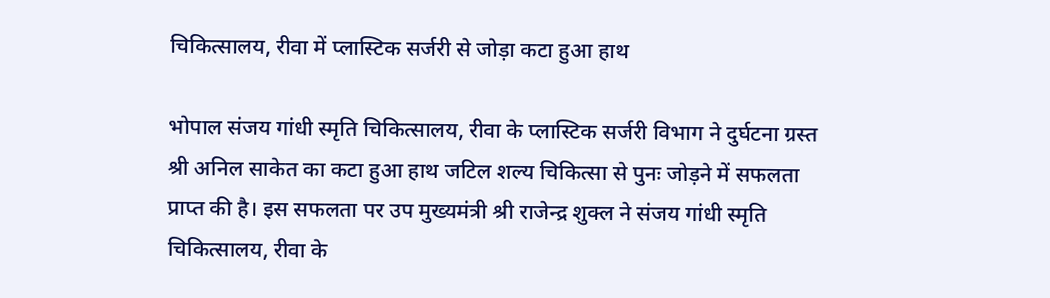चिकित्सालय, रीवा में प्लास्टिक सर्जरी से जोड़ा कटा हुआ हाथ

भोपाल संजय गांधी स्मृति चिकित्सालय, रीवा के प्लास्टिक सर्जरी विभाग ने दुर्घटना ग्रस्त श्री अनिल साकेत का कटा हुआ हाथ जटिल शल्य चिकित्सा से पुनः जोड़ने में सफलता प्राप्त की है। इस सफलता पर उप मुख्यमंत्री श्री राजेन्द्र शुक्ल ने संजय गांधी स्मृति चिकित्सालय, रीवा के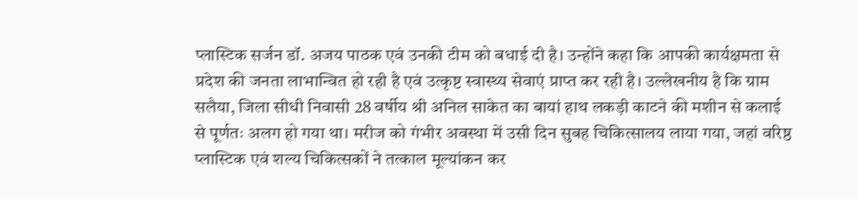प्लास्टिक सर्जन डॉ. अजय पाठक एवं उनकी टीम को बधाई दी है। उन्होंने कहा कि आपकी कार्यक्षमता से प्रदेश की जनता लाभान्वित हो रही है एवं उत्कृष्ट स्वास्थ्य सेवाएं प्राप्त कर रही है। उल्लेखनीय है कि ग्राम सलैया, जिला सीधी निवासी 28 वर्षीय श्री अनिल साकेत का बायां हाथ लकड़ी काटने की मशीन से कलाई से पूर्णतः अलग हो गया था। मरीज को गंभीर अवस्था में उसी दिन सुबह चिकित्सालय लाया गया, जहां वरिष्ठ प्लास्टिक एवं शल्य चिकित्सकों ने तत्काल मूल्यांकन कर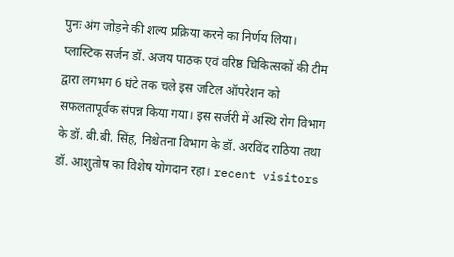पुनः अंग जोड़ने की शल्य प्रक्रिया करने का निर्णय लिया। प्लास्टिक सर्जन डॉ. अजय पाठक एवं वरिष्ठ चिकित्सकों की टीम द्वारा लगभग 6 घंटे तक चले इस जटिल ऑपरेशन को सफलतापूर्वक संपन्न किया गया। इस सर्जरी में अस्थि रोग विभाग के डॉ. बी.बी. सिंह, निश्चेतना विभाग के डॉ. अरविंद राठिया तथा डॉ. आशुतोष का विशेष योगदान रहा। recent visitors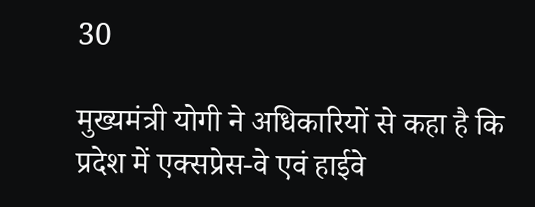30

मुख्यमंत्री योगी ने अधिकारियों से कहा है कि प्रदेश में एक्सप्रेस-वे एवं हाईवे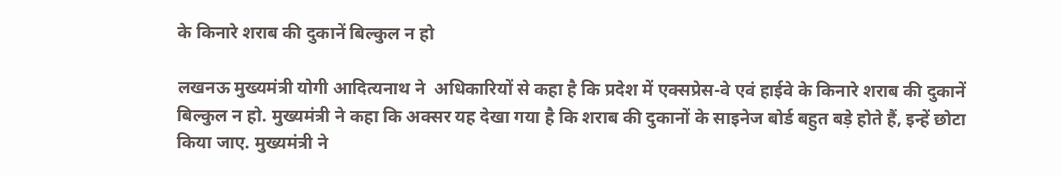के किनारे शराब की दुकानें बिल्कुल न हो

लखनऊ मुख्यमंत्री योगी आदित्यनाथ ने  अधिकारियों से कहा है कि प्रदेश में एक्सप्रेस-वे एवं हाईवे के किनारे शराब की दुकानें बिल्कुल न हो. मुख्यमंत्री ने कहा कि अक्सर यह देखा गया है कि शराब की दुकानों के साइनेज बोर्ड बहुत बड़े होते हैं, इन्हें छोटा किया जाए. मुख्यमंत्री ने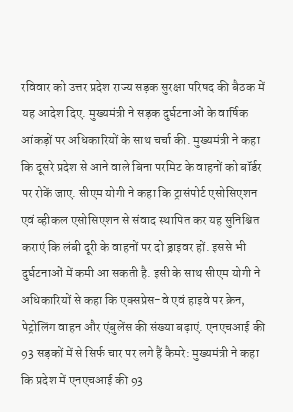रविवार को उत्तर प्रदेश राज्य सड़क सुरक्षा परिषद की बैठक में यह आदेश दिए. मुख्यमंत्री ने सड़क दुर्घटनाओं के वार्षिक आंकड़ों पर अधिकारियों के साथ चर्चा की. मुख्यमंत्री ने कहा कि दूसरे प्रदेश से आने वाले बिना परमिट के वाहनों को बॉर्डर पर रोकें जाए. सीएम योगी ने कहा कि ट्रासंपोर्ट एसोसिएशन एवं व्हीकल एसोसिएशन से संवाद स्थापित कर यह सुनिश्चित कराएं कि लंबी दूरी के वाहनों पर दो ड्राइवर हों. इससे भी दुर्घटनाओं में कमी आ सकती है. इसी के साथ सीएम योगी ने अधिकारियों से कहा कि एक्सप्रेस-वे एवं हाइवे पर क्रेन, पेट्रोलिंग वाहन और एंबुलेंस की संख्या बढ़ाएं. एनएचआई की 93 सड़कों में से सिर्फ चार पर लगे हैं कैमरे: मुख्यमंत्री ने कहा कि प्रदेश में एनएचआई की 93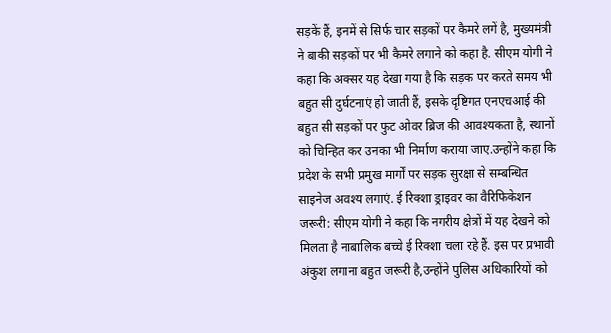सड़कें हैं, इनमें से सिर्फ चार सड़कों पर कैमरे लगें है, मुख्यमंत्री ने बाकी सड़कों पर भी कैमरे लगाने को कहा है. सीएम योगी ने कहा कि अक्सर यह देखा गया है कि सड़क पर करते समय भी बहुत सी दुर्घटनाएं हो जाती हैं, इसके दृष्टिगत एनएचआई की बहुत सी सड़कों पर फुट ओवर ब्रिज की आवश्यकता है, स्थानों को चिन्हित कर उनका भी निर्माण कराया जाए.उन्होंने कहा कि प्रदेश के सभी प्रमुख मार्गों पर सड़क सुरक्षा से सम्बन्धित साइनेज अवश्य लगाएं. ई रिक्शा ड्राइवर का वैरिफिकेशन जरूरी: सीएम योगी ने कहा कि नगरीय क्षेत्रों में यह देखने को मिलता है नाबालिक बच्चे ई रिक्शा चला रहे हैं. इस पर प्रभावी अंकुश लगाना बहुत जरूरी है,उन्होंने पुलिस अधिकारियों को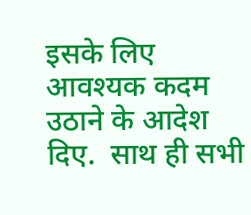इसके लिए आवश्यक कदम उठाने के आदेश दिए.  साथ ही सभी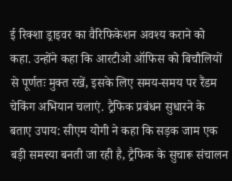ई रिक्शा ड्राइवर का वैरिफिकेशन अवश्य कराने को कहा. उन्होंने कहा कि आरटीओ ऑफिस को बिचौलियों से पूर्णतः मुक्त रखें, इसके लिए समय-समय पर रैंडम चेकिंग अभियान चलाएं. ट्रैफिक प्रबंधन सुधारने के बताए उपाय: सीएम योगी ने कहा कि सड़क जाम एक बड़ी समस्या बनती जा रही है, ट्रैफिक के सुचारू संचालन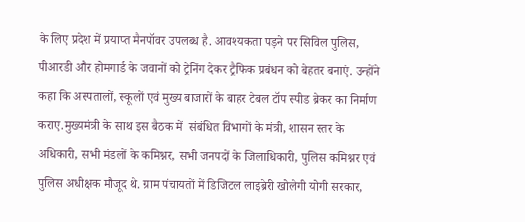के लिए प्रदेश में प्रयाप्त मैनपॉवर उपलब्ध है. आवश्यकता पड़ने पर सिविल पुलिस, पीआरडी और होमगार्ड के जवानों को ट्रेनिंग देकर ट्रैफिक प्रबंधन को बेहतर बनाएं. उन्होंने कहा कि अस्पतालों, स्कूलों एवं मुख्य बाजारों के बाहर टेबल टॉप स्पीड ब्रेकर का निर्माण कराए.मुख्यमंत्री के साथ इस बैठक में  संबंधित विभागों के मंत्री, शासन स्तर के अधिकारी, सभी मंडलों के कमिश्नर, सभी जनपदों के जिलाधिकारी, पुलिस कमिश्नर एवं पुलिस अधीक्षक मौजूद थे. ग्राम पंचायतों में डिजिटल लाइब्रेरी खोलेगी योगी सरकार,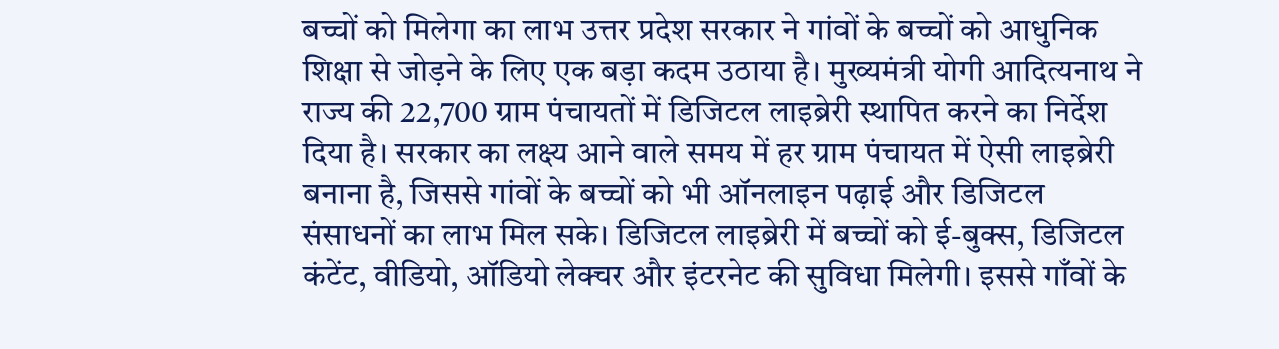बच्चों को मिलेगा का लाभ उत्तर प्रदेश सरकार ने गांवों के बच्चों को आधुनिक शिक्षा से जोड़ने के लिए एक बड़ा कदम उठाया है। मुख्यमंत्री योगी आदित्यनाथ ने राज्य की 22,700 ग्राम पंचायतों में डिजिटल लाइब्रेरी स्थापित करने का निर्देश दिया है। सरकार का लक्ष्य आने वाले समय में हर ग्राम पंचायत में ऐसी लाइब्रेरी बनाना है, जिससे गांवों के बच्चों को भी ऑनलाइन पढ़ाई और डिजिटल संसाधनों का लाभ मिल सके। डिजिटल लाइब्रेरी में बच्चों को ई-बुक्स, डिजिटल कंटेंट, वीडियो, ऑडियो लेक्चर और इंटरनेट की सुविधा मिलेगी। इससे गाँवों के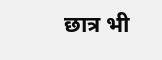छात्र भी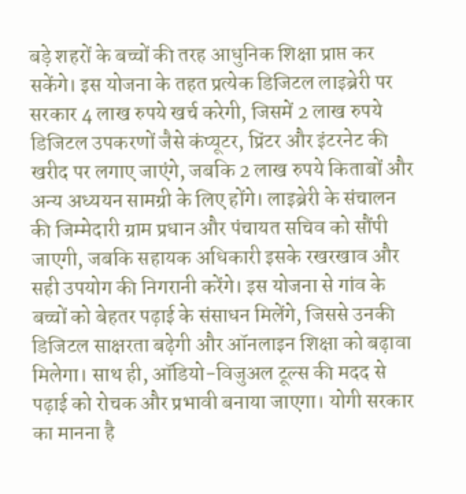बड़े शहरों के बच्चों की तरह आधुनिक शिक्षा प्राप्त कर सकेंगे। इस योजना के तहत प्रत्येक डिजिटल लाइब्रेरी पर सरकार 4 लाख रुपये खर्च करेगी, जिसमें 2 लाख रुपये डिजिटल उपकरणों जैसे कंप्यूटर, प्रिंटर और इंटरनेट की खरीद पर लगाए जाएंगे, जबकि 2 लाख रुपये किताबों और अन्य अध्ययन सामग्री के लिए होंगे। लाइब्रेरी के संचालन की जिम्मेदारी ग्राम प्रधान और पंचायत सचिव को सौंपी जाएगी, जबकि सहायक अधिकारी इसके रखरखाव और सही उपयोग की निगरानी करेंगे। इस योजना से गांव के बच्चों को बेहतर पढ़ाई के संसाधन मिलेंगे, जिससे उनकी डिजिटल साक्षरता बढ़ेगी और ऑनलाइन शिक्षा को बढ़ावा मिलेगा। साथ ही, ऑडियो-विजुअल टूल्स की मदद से पढ़ाई को रोचक और प्रभावी बनाया जाएगा। योगी सरकार का मानना है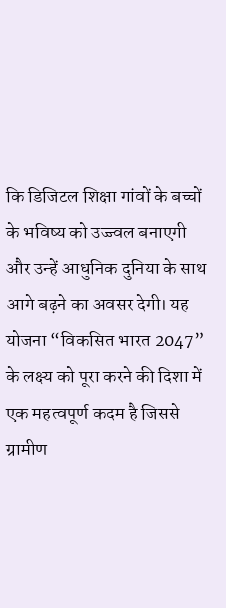कि डिजिटल शिक्षा गांवों के बच्चों के भविष्य को उज्ज्वल बनाएगी और उन्हें आधुनिक दुनिया के साथ आगे बढ़ने का अवसर देगी। यह योजना “विकसित भारत 2047” के लक्ष्य को पूरा करने की दिशा में एक महत्वपूर्ण कदम है जिससे ग्रामीण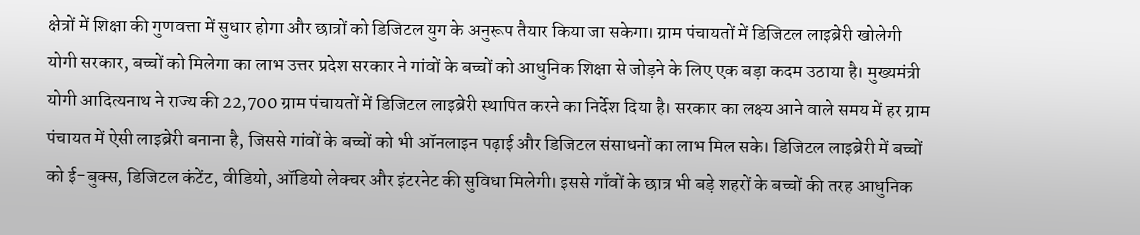क्षेत्रों में शिक्षा की गुणवत्ता में सुधार होगा और छात्रों को डिजिटल युग के अनुरूप तैयार किया जा सकेगा। ग्राम पंचायतों में डिजिटल लाइब्रेरी खोलेगी योगी सरकार, बच्चों को मिलेगा का लाभ उत्तर प्रदेश सरकार ने गांवों के बच्चों को आधुनिक शिक्षा से जोड़ने के लिए एक बड़ा कदम उठाया है। मुख्यमंत्री योगी आदित्यनाथ ने राज्य की 22,700 ग्राम पंचायतों में डिजिटल लाइब्रेरी स्थापित करने का निर्देश दिया है। सरकार का लक्ष्य आने वाले समय में हर ग्राम पंचायत में ऐसी लाइब्रेरी बनाना है, जिससे गांवों के बच्चों को भी ऑनलाइन पढ़ाई और डिजिटल संसाधनों का लाभ मिल सके। डिजिटल लाइब्रेरी में बच्चों को ई-बुक्स, डिजिटल कंटेंट, वीडियो, ऑडियो लेक्चर और इंटरनेट की सुविधा मिलेगी। इससे गाँवों के छात्र भी बड़े शहरों के बच्चों की तरह आधुनिक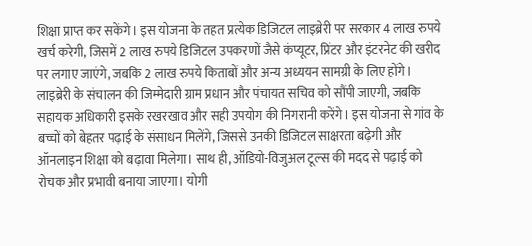शिक्षा प्राप्त कर सकेंगे। इस योजना के तहत प्रत्येक डिजिटल लाइब्रेरी पर सरकार 4 लाख रुपये खर्च करेगी, जिसमें 2 लाख रुपये डिजिटल उपकरणों जैसे कंप्यूटर, प्रिंटर और इंटरनेट की खरीद पर लगाए जाएंगे, जबकि 2 लाख रुपये किताबों और अन्य अध्ययन सामग्री के लिए होंगे। लाइब्रेरी के संचालन की जिम्मेदारी ग्राम प्रधान और पंचायत सचिव को सौंपी जाएगी, जबकि सहायक अधिकारी इसके रखरखाव और सही उपयोग की निगरानी करेंगे। इस योजना से गांव के बच्चों को बेहतर पढ़ाई के संसाधन मिलेंगे, जिससे उनकी डिजिटल साक्षरता बढ़ेगी और ऑनलाइन शिक्षा को बढ़ावा मिलेगा। साथ ही, ऑडियो-विजुअल टूल्स की मदद से पढ़ाई को रोचक और प्रभावी बनाया जाएगा। योगी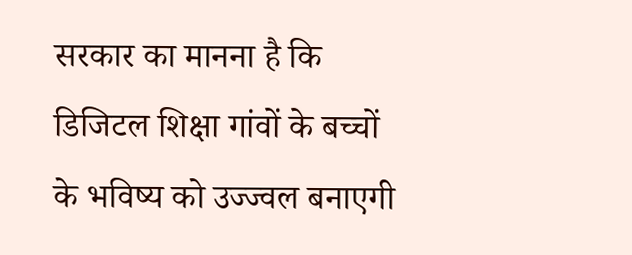सरकार का मानना है कि डिजिटल शिक्षा गांवों के बच्चों के भविष्य को उज्ज्वल बनाएगी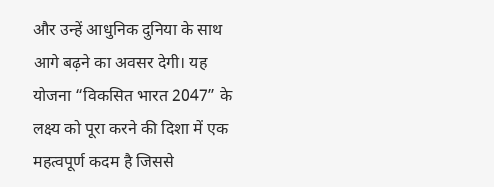और उन्हें आधुनिक दुनिया के साथ आगे बढ़ने का अवसर देगी। यह योजना “विकसित भारत 2047” के लक्ष्य को पूरा करने की दिशा में एक महत्वपूर्ण कदम है जिससे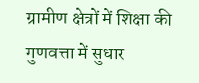ग्रामीण क्षेत्रों में शिक्षा की गुणवत्ता में सुधार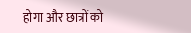होगा और छात्रों को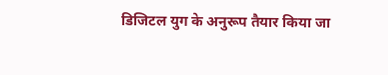डिजिटल युग के अनुरूप तैयार किया जा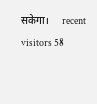सकेगा।     recent visitors 58